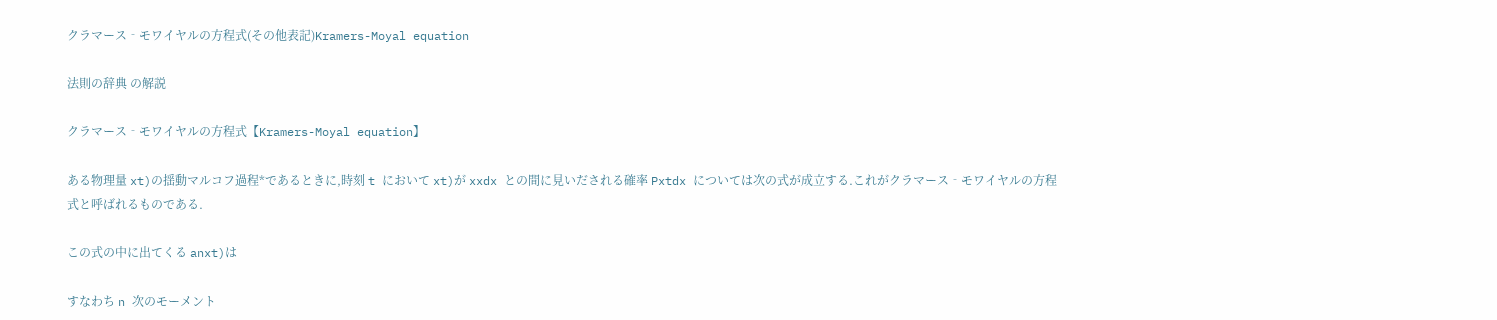クラマース‐モワイヤルの方程式(その他表記)Kramers-Moyal equation

法則の辞典 の解説

クラマース‐モワイヤルの方程式【Kramers-Moyal equation】

ある物理量 xt)の揺動マルコフ過程*であるときに,時刻 t において xt)が xxdx との間に見いだされる確率 Pxtdx については次の式が成立する.これがクラマース‐モワイヤルの方程式と呼ばれるものである.

この式の中に出てくる anxt)は

すなわち n 次のモーメント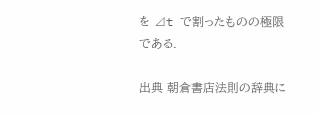を ⊿t で割ったものの極限である.

出典 朝倉書店法則の辞典に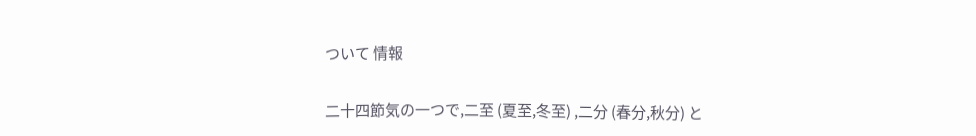ついて 情報

二十四節気の一つで,二至 (夏至,冬至) ,二分 (春分,秋分) と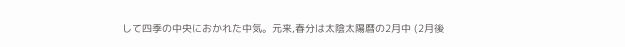して四季の中央におかれた中気。元来,春分は太陰太陽暦の2月中 (2月後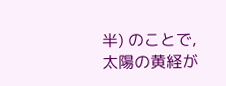半) のことで,太陽の黄経が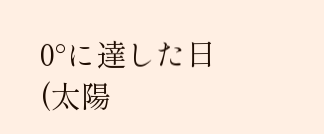0°に達した日 (太陽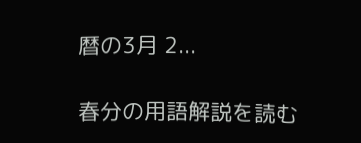暦の3月 2...

春分の用語解説を読む